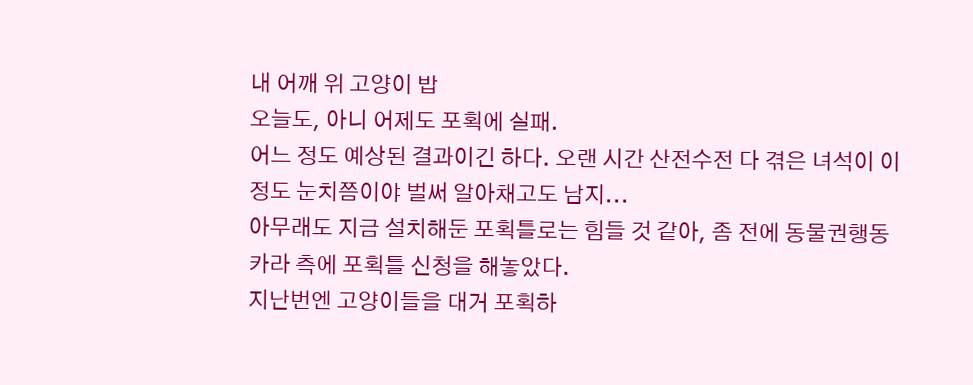내 어깨 위 고양이 밥
오늘도, 아니 어제도 포획에 실패.
어느 정도 예상된 결과이긴 하다. 오랜 시간 산전수전 다 겪은 녀석이 이 정도 눈치쯤이야 벌써 알아채고도 남지...
아무래도 지금 설치해둔 포획틀로는 힘들 것 같아, 좀 전에 동물권행동 카라 측에 포획틀 신청을 해놓았다.
지난번엔 고양이들을 대거 포획하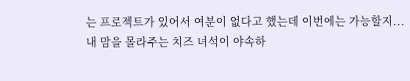는 프로젝트가 있어서 여분이 없다고 했는데 이번에는 가능할지...
내 맘을 몰라주는 치즈 녀석이 야속하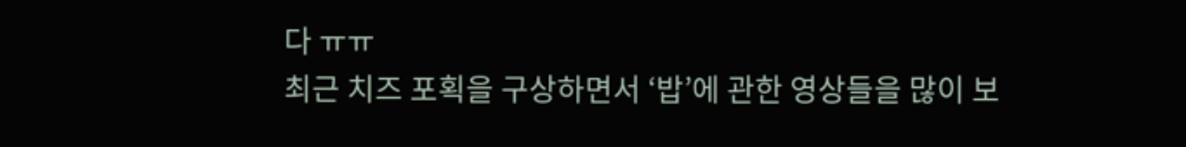다 ㅠㅠ
최근 치즈 포획을 구상하면서 ‘밥’에 관한 영상들을 많이 보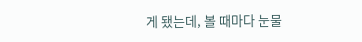게 됐는데, 볼 때마다 눈물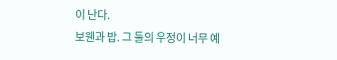이 난다.
보웬과 밥. 그 둘의 우정이 너무 예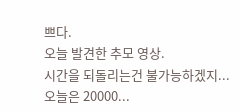쁘다.
오늘 발견한 추모 영상.
시간을 되돌리는건 불가능하겠지...
오늘은 20000...